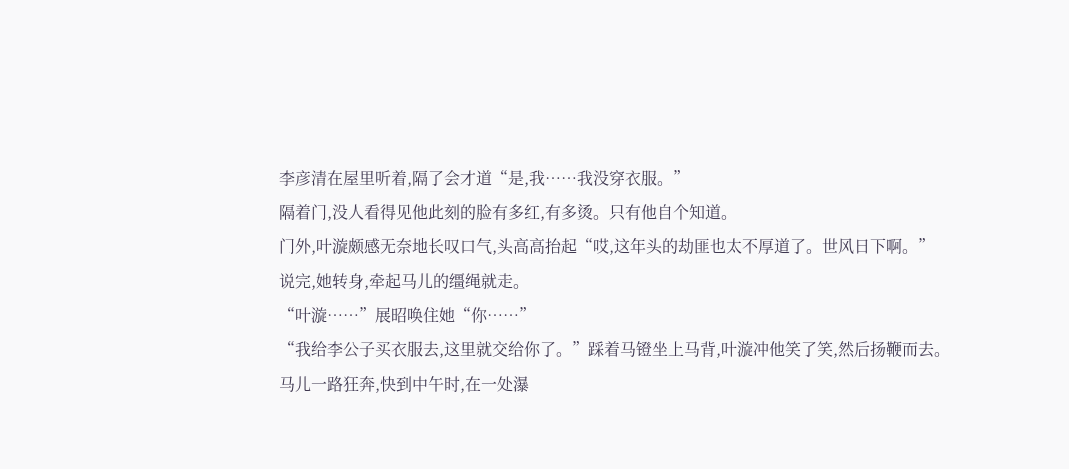李彦清在屋里听着,隔了会才道“是,我……我没穿衣服。”
隔着门,没人看得见他此刻的脸有多红,有多烫。只有他自个知道。
门外,叶漩颇感无奈地长叹口气,头高高抬起“哎,这年头的劫匪也太不厚道了。世风日下啊。”
说完,她转身,牵起马儿的缰绳就走。
“叶漩……”展昭唤住她“你……”
“我给李公子买衣服去,这里就交给你了。”踩着马镫坐上马背,叶漩冲他笑了笑,然后扬鞭而去。
马儿一路狂奔,快到中午时,在一处瀑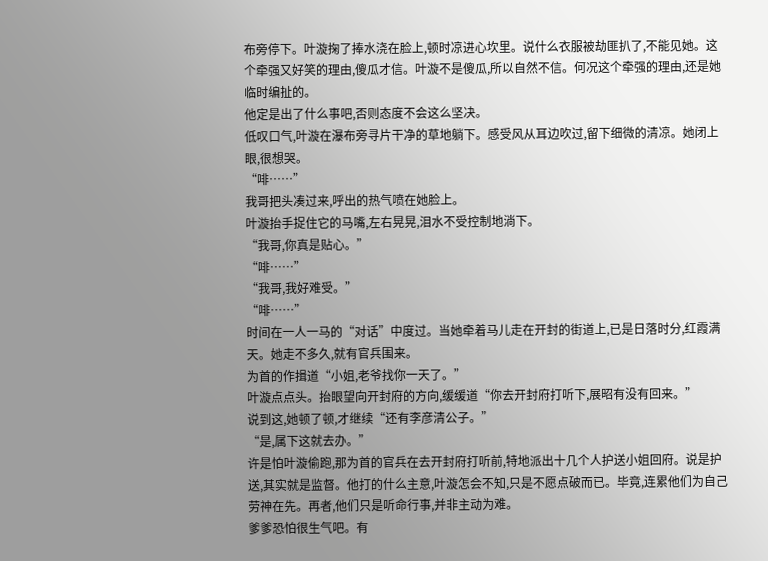布旁停下。叶漩掬了捧水浇在脸上,顿时凉进心坎里。说什么衣服被劫匪扒了,不能见她。这个牵强又好笑的理由,傻瓜才信。叶漩不是傻瓜,所以自然不信。何况这个牵强的理由,还是她临时编扯的。
他定是出了什么事吧,否则态度不会这么坚决。
低叹口气,叶漩在瀑布旁寻片干净的草地躺下。感受风从耳边吹过,留下细微的清凉。她闭上眼,很想哭。
“啡……”
我哥把头凑过来,呼出的热气喷在她脸上。
叶漩抬手捉住它的马嘴,左右晃晃,泪水不受控制地淌下。
“我哥,你真是贴心。”
“啡……”
“我哥,我好难受。”
“啡……”
时间在一人一马的“对话”中度过。当她牵着马儿走在开封的街道上,已是日落时分,红霞满天。她走不多久,就有官兵围来。
为首的作揖道“小姐,老爷找你一天了。”
叶漩点点头。抬眼望向开封府的方向,缓缓道“你去开封府打听下,展昭有没有回来。”
说到这,她顿了顿,才继续“还有李彦清公子。”
“是,属下这就去办。”
许是怕叶漩偷跑,那为首的官兵在去开封府打听前,特地派出十几个人护送小姐回府。说是护送,其实就是监督。他打的什么主意,叶漩怎会不知,只是不愿点破而已。毕竟,连累他们为自己劳神在先。再者,他们只是听命行事,并非主动为难。
爹爹恐怕很生气吧。有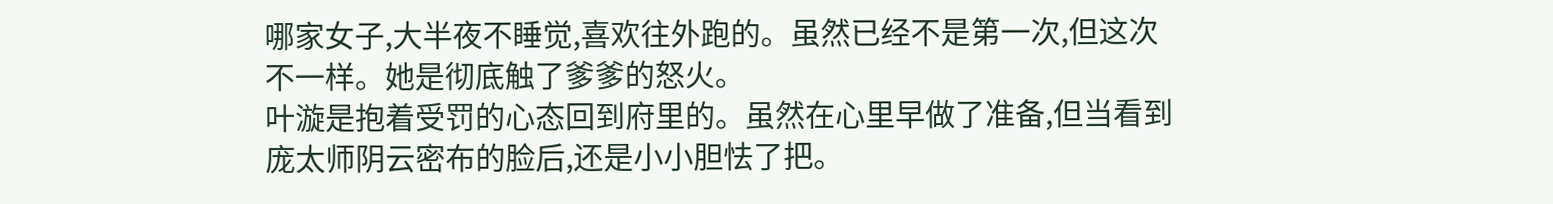哪家女子,大半夜不睡觉,喜欢往外跑的。虽然已经不是第一次,但这次不一样。她是彻底触了爹爹的怒火。
叶漩是抱着受罚的心态回到府里的。虽然在心里早做了准备,但当看到庞太师阴云密布的脸后,还是小小胆怯了把。